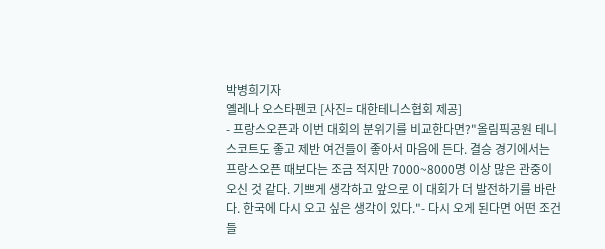박병희기자
옐레나 오스타펜코 [사진= 대한테니스협회 제공]
- 프랑스오픈과 이번 대회의 분위기를 비교한다면?"올림픽공원 테니스코트도 좋고 제반 여건들이 좋아서 마음에 든다. 결승 경기에서는 프랑스오픈 때보다는 조금 적지만 7000~8000명 이상 많은 관중이 오신 것 같다. 기쁘게 생각하고 앞으로 이 대회가 더 발전하기를 바란다. 한국에 다시 오고 싶은 생각이 있다."- 다시 오게 된다면 어떤 조건들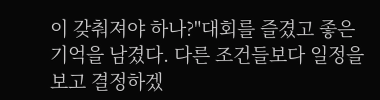이 갖춰져야 하나?"대회를 즐겼고 좋은 기억을 남겼다. 다른 조건들보다 일정을 보고 결정하겠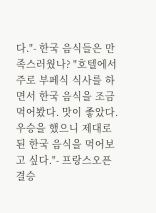다."- 한국 음식들은 만족스러웠나? "호텔에서 주로 부페식 식사를 하면서 한국 음식을 조금 먹어봤다. 맛이 좋았다. 우승을 했으니 제대로 된 한국 음식을 먹어보고 싶다."- 프랑스오픈 결승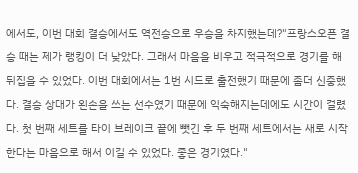에서도, 이번 대회 결승에서도 역전승으로 우승을 차지했는데?"프랑스오픈 결승 때는 제가 랭킹이 더 낮았다. 그래서 마음을 비우고 적극적으로 경기를 해 뒤집을 수 있었다. 이번 대회에서는 1번 시드로 출전했기 때문에 좀더 신중했다. 결승 상대가 왼손을 쓰는 선수였기 때문에 익숙해지는데에도 시간이 걸렸다. 첫 번째 세트를 타이 브레이크 끝에 뺏긴 후 두 번째 세트에서는 새로 시작한다는 마음으로 해서 이길 수 있었다. 좋은 경기였다."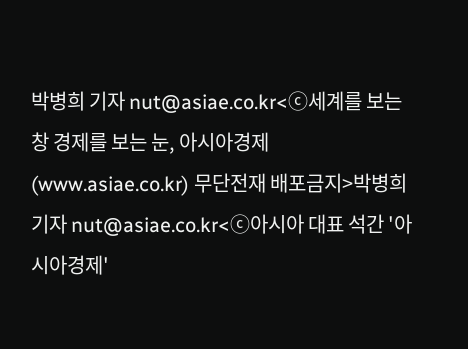박병희 기자 nut@asiae.co.kr<ⓒ세계를 보는 창 경제를 보는 눈, 아시아경제(www.asiae.co.kr) 무단전재 배포금지>박병희 기자 nut@asiae.co.kr<ⓒ아시아 대표 석간 '아시아경제'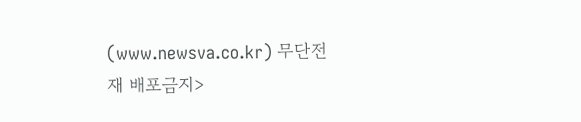(www.newsva.co.kr) 무단전재 배포금지>